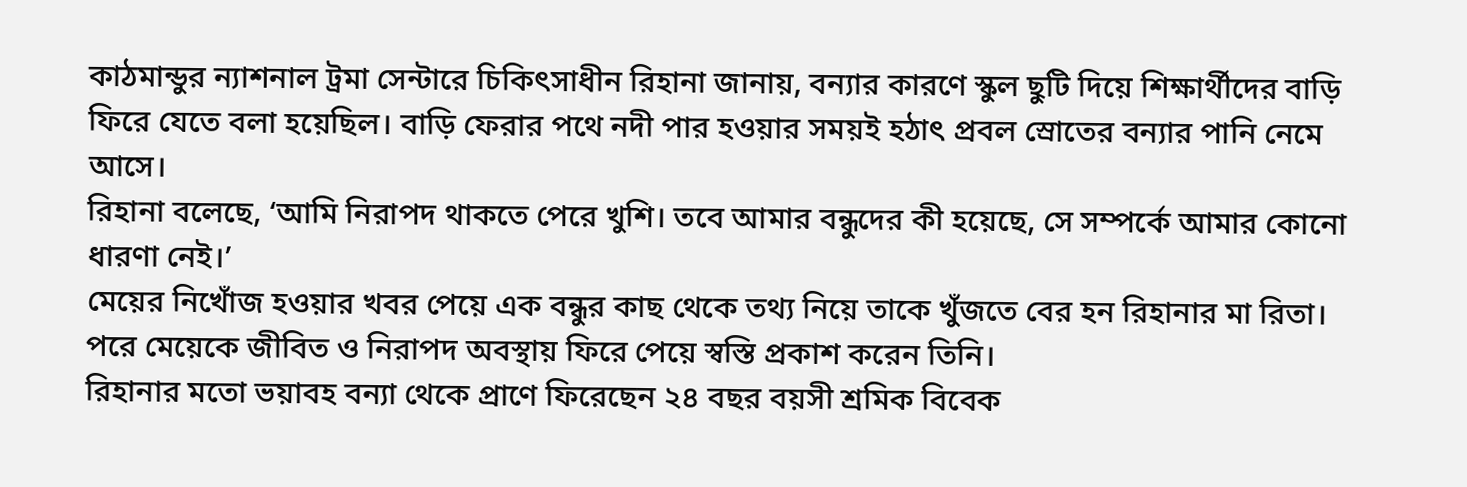কাঠমান্ডুর ন্যাশনাল ট্রমা সেন্টারে চিকিৎসাধীন রিহানা জানায়, বন্যার কারণে স্কুল ছুটি দিয়ে শিক্ষার্থীদের বাড়ি ফিরে যেতে বলা হয়েছিল। বাড়ি ফেরার পথে নদী পার হওয়ার সময়ই হঠাৎ প্রবল স্রোতের বন্যার পানি নেমে আসে।
রিহানা বলেছে, ‘আমি নিরাপদ থাকতে পেরে খুশি। তবে আমার বন্ধুদের কী হয়েছে, সে সম্পর্কে আমার কোনো ধারণা নেই।’
মেয়ের নিখোঁজ হওয়ার খবর পেয়ে এক বন্ধুর কাছ থেকে তথ্য নিয়ে তাকে খুঁজতে বের হন রিহানার মা রিতা। পরে মেয়েকে জীবিত ও নিরাপদ অবস্থায় ফিরে পেয়ে স্বস্তি প্রকাশ করেন তিনি।
রিহানার মতো ভয়াবহ বন্যা থেকে প্রাণে ফিরেছেন ২৪ বছর বয়সী শ্রমিক বিবেক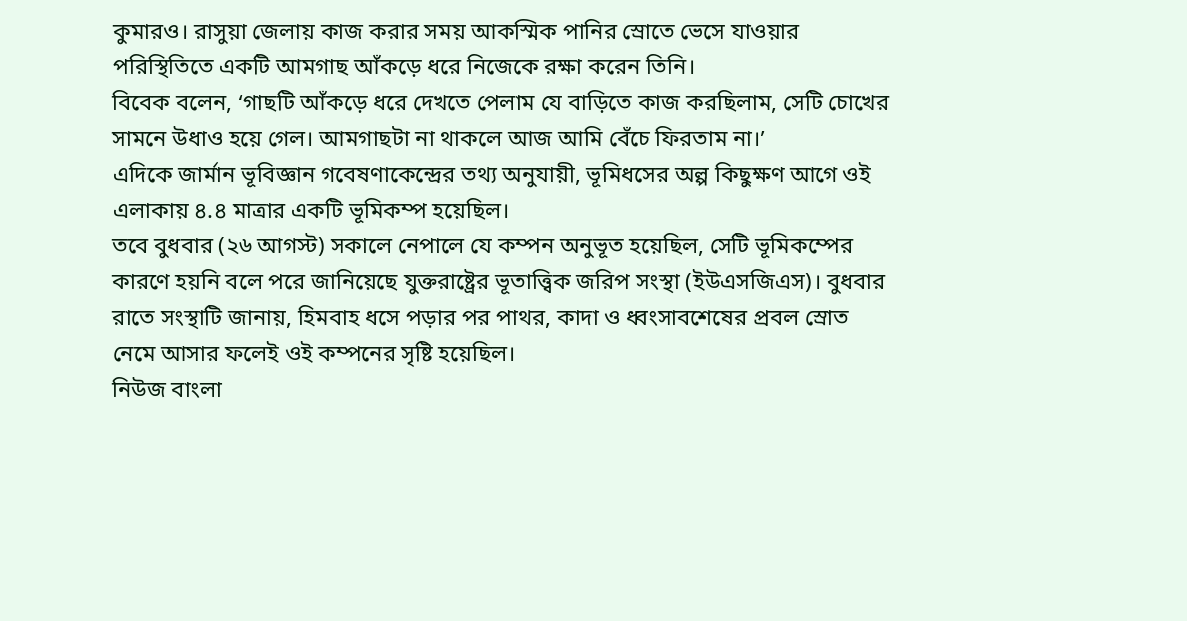কুমারও। রাসুয়া জেলায় কাজ করার সময় আকস্মিক পানির স্রোতে ভেসে যাওয়ার পরিস্থিতিতে একটি আমগাছ আঁকড়ে ধরে নিজেকে রক্ষা করেন তিনি।
বিবেক বলেন, ‘গাছটি আঁকড়ে ধরে দেখতে পেলাম যে বাড়িতে কাজ করছিলাম, সেটি চোখের সামনে উধাও হয়ে গেল। আমগাছটা না থাকলে আজ আমি বেঁচে ফিরতাম না।’
এদিকে জার্মান ভূবিজ্ঞান গবেষণাকেন্দ্রের তথ্য অনুযায়ী, ভূমিধসের অল্প কিছুক্ষণ আগে ওই এলাকায় ৪.৪ মাত্রার একটি ভূমিকম্প হয়েছিল।
তবে বুধবার (২৬ আগস্ট) সকালে নেপালে যে কম্পন অনুভূত হয়েছিল, সেটি ভূমিকম্পের কারণে হয়নি বলে পরে জানিয়েছে যুক্তরাষ্ট্রের ভূতাত্ত্বিক জরিপ সংস্থা (ইউএসজিএস)। বুধবার রাতে সংস্থাটি জানায়, হিমবাহ ধসে পড়ার পর পাথর, কাদা ও ধ্বংসাবশেষের প্রবল স্রোত নেমে আসার ফলেই ওই কম্পনের সৃষ্টি হয়েছিল।
নিউজ বাংলা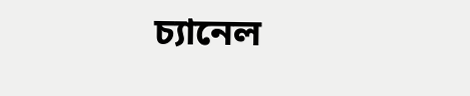চ্যানেল